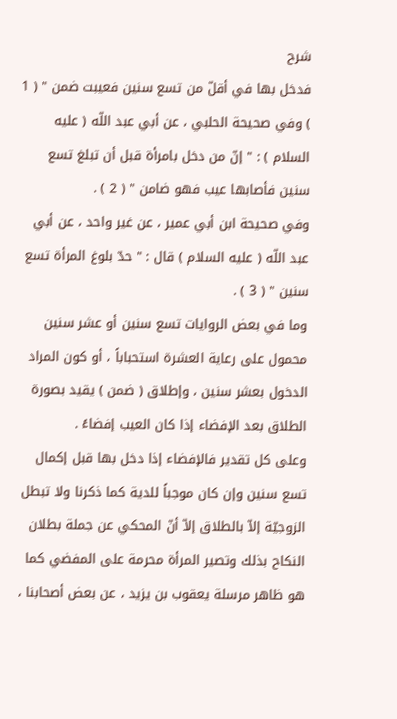شرح
فدخل بها في أقلّ من تسع سنين فعيبت ضمن " ( 1 ) وفي صحيحة الحلبي ، عن أبي عبد اللّه ( عليه السلام ) : " إنّ من دخل بامرأة قبل أن تبلغ تسع سنين فأصابها عيب فهو ضامن " ( 2 ) .
وفي صحيحة ابن أبي عمير ، عن غير واحد ، عن أبي عبد اللّه ( عليه السلام ) قال : " حدّ بلوغ المرأة تسع سنين " ( 3 ) .
وما في بعض الروايات تسع سنين أو عشر سنين محمول على رعاية العشرة استحباباً ، أو كون المراد الدخول بعشر سنين ، وإطلاق ( ضمن ) يقيد بصورة الطلاق بعد الإفضاء إذا كان العيب إفضاءً .
وعلى كل تقدير فالإفضاء إذا دخل بها قبل إكمال تسع سنين وإن كان موجباً للدية كما ذكرنا ولا تبطل الزوجيّة إلاّ بالطلاق إلاّ أنّ المحكي عن جملة بطلان النكاح بذلك وتصير المرأة محرمة على المفضي كما هو ظاهر مرسلة يعقوب بن يزيد ، عن بعض أصحابنا ،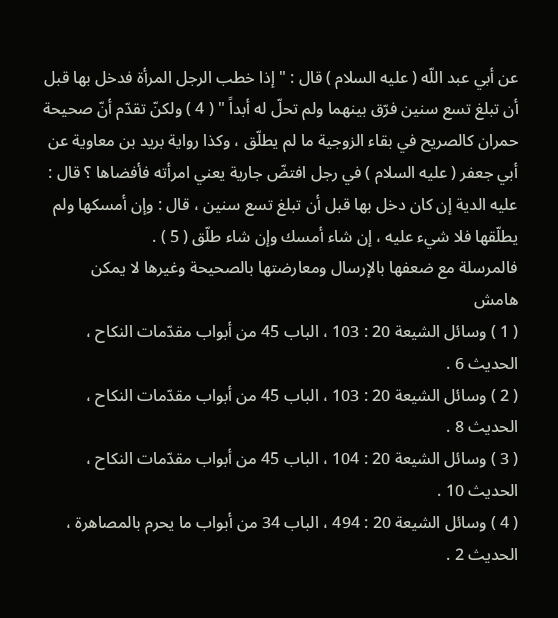عن أبي عبد اللّه ( عليه السلام ) قال : " إذا خطب الرجل المرأة فدخل بها قبل أن تبلغ تسع سنين فرّق بينهما ولم تحلّ له أبداً " ( 4 ) ولكنّ تقدّم أنّ صحيحة حمران كالصريح في بقاء الزوجية ما لم يطلّق ، وكذا رواية بريد بن معاوية عن أبي جعفر ( عليه السلام ) في رجل افتضّ جارية يعني امرأته فأفضاها ؟ قال : عليه الدية إن كان دخل بها قبل أن تبلغ تسع سنين ، قال : وإن أمسكها ولم يطلّقها فلا شيء عليه ، إن شاء أمسك وإن شاء طلّق ( 5 ) .
فالمرسلة مع ضعفها بالإرسال ومعارضتها بالصحيحة وغيرها لا يمكن
هامش
( 1 ) وسائل الشيعة 20 : 103 ، الباب 45 من أبواب مقدّمات النكاح ، الحديث 6 .
( 2 ) وسائل الشيعة 20 : 103 ، الباب 45 من أبواب مقدّمات النكاح ، الحديث 8 .
( 3 ) وسائل الشيعة 20 : 104 ، الباب 45 من أبواب مقدّمات النكاح ، الحديث 10 .
( 4 ) وسائل الشيعة 20 : 494 ، الباب 34 من أبواب ما يحرم بالمصاهرة ، الحديث 2 .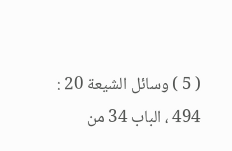( 5 ) وسائل الشيعة 20 : 494 ، الباب 34 من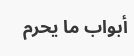أبواب ما يحرم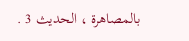بالمصاهرة ، الحديث 3 .